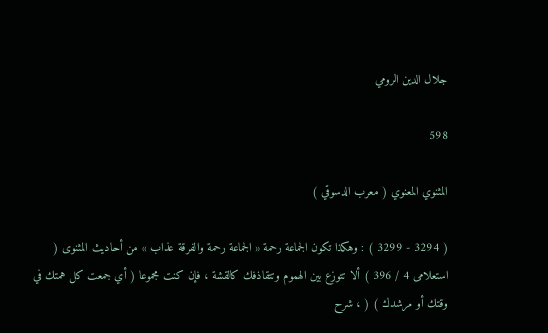جلال الدين الرومي

598

المثنوي المعنوي ( معرب الدسوقي )

( 3294 - 3299 ) : وهكذا تكون الجماعة رحمة « الجماعة رحمة والفرقة عذاب » من أحاديث المثنوى ( استعلامى 4 / 396 ) ألا تتوزع بين الهموم وتتقاذفك كالقشة ، فإن كنت مجموعا ( أي جمعت كل همتك في وقتك أو مرشدك ) ( ، شرح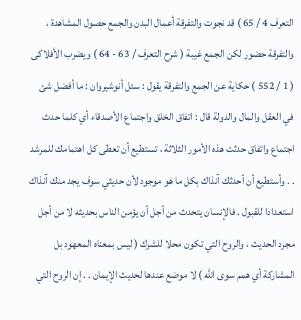التعرف 4 / 65 ) قد نجوت والتفرقة أعمال البدن والجمع حصول المشاهدة ، والتفرقة حضور لكن الجمع غيبة ( شرح التعرف / 63 - 64 ) ويضرب الأفلاكى ( 1 / 552 ) حكاية عن الجمع والتفرقة يقول : سئل أنوشيروان : ما أفضل شئ في العقل والمال والدولة قال : اتفاق الخلق واجتماع الأصدقاء أي كلما حدث اجتماع واتفاق حدثت هذه الأمور الثلاثة ، تستطيع أن تعطى كل اهتمامك للمرشد . . وأستطيع أن أحدثك آنذاك بكل ما هو موجود لأن حديثي سوف يجد منك آنذاك استعدادا للقبول . فالإنسان يتحدث من أجل أن يؤمن الناس بحديثه لا من أجل مجرد الحديث ، والروح التي تكون محلا للشرك ( ليس بمعناه المعهود بل المشاركة أي همم سوى الله ) لا موضع عندها لحديث الإيمان . . إن الروح التي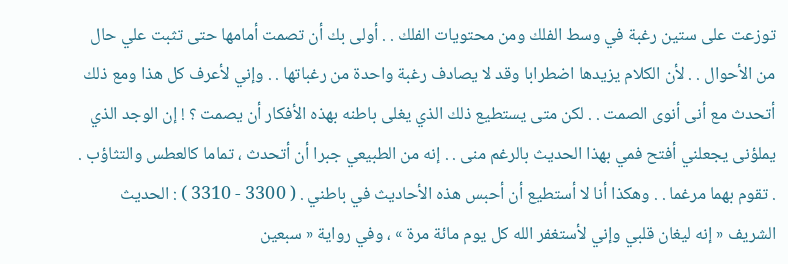توزعت على ستين رغبة في وسط الفلك ومن محتويات الفلك . . أولى بك أن تصمت أمامها حتى تثبت علي حال من الأحوال . . لأن الكلام يزيدها اضطرابا وقد لا يصادف رغبة واحدة من رغباتها . . وإني لأعرف كل هذا ومع ذلك أتحدث مع أنى أنوى الصمت . . لكن متى يستطيع ذلك الذي يغلى باطنه بهذه الأفكار أن يصمت ؟ ! إن الوجد الذي يملؤنى يجعلني أفتح فمي بهذا الحديث بالرغم منى . . إنه من الطبيعي جبرا أن أتحدث ، تماما كالعطس والتثاؤب . . تقوم بهما مرغما . . وهكذا أنا لا أستطيع أن أحبس هذه الأحاديث في باطني . ( 3300 - 3310 ) : الحديث الشريف « إنه ليغان قلبي وإني لأستغفر الله كل يوم مائة مرة » ، وفي رواية « سبعين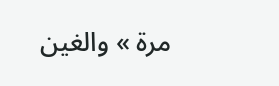مرة » والغين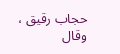حجاب رقيق ، وقال